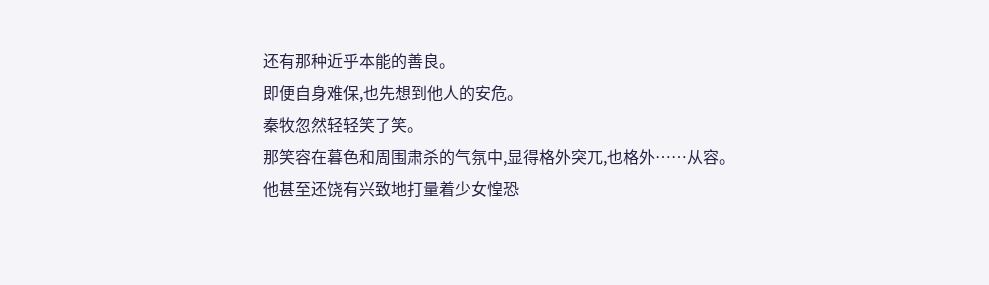还有那种近乎本能的善良。
即便自身难保,也先想到他人的安危。
秦牧忽然轻轻笑了笑。
那笑容在暮色和周围肃杀的气氛中,显得格外突兀,也格外……从容。
他甚至还饶有兴致地打量着少女惶恐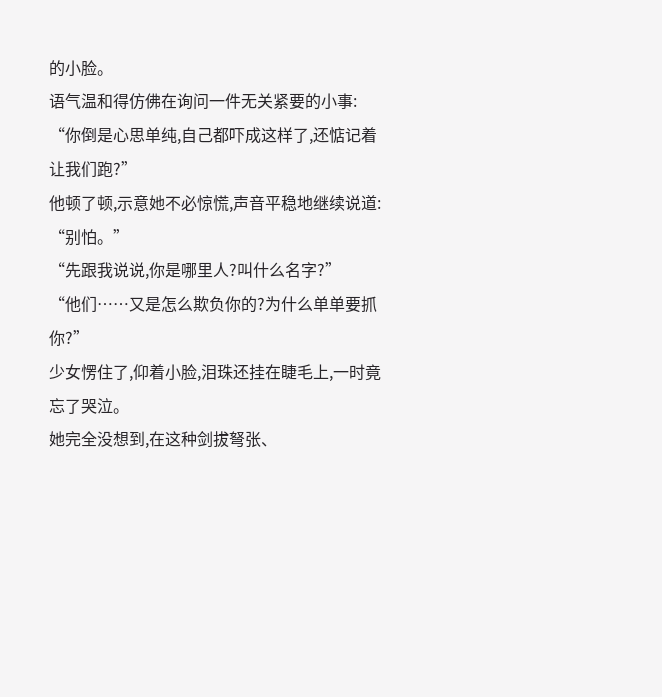的小脸。
语气温和得仿佛在询问一件无关紧要的小事:
“你倒是心思单纯,自己都吓成这样了,还惦记着让我们跑?”
他顿了顿,示意她不必惊慌,声音平稳地继续说道:
“别怕。”
“先跟我说说,你是哪里人?叫什么名字?”
“他们……又是怎么欺负你的?为什么单单要抓你?”
少女愣住了,仰着小脸,泪珠还挂在睫毛上,一时竟忘了哭泣。
她完全没想到,在这种剑拔弩张、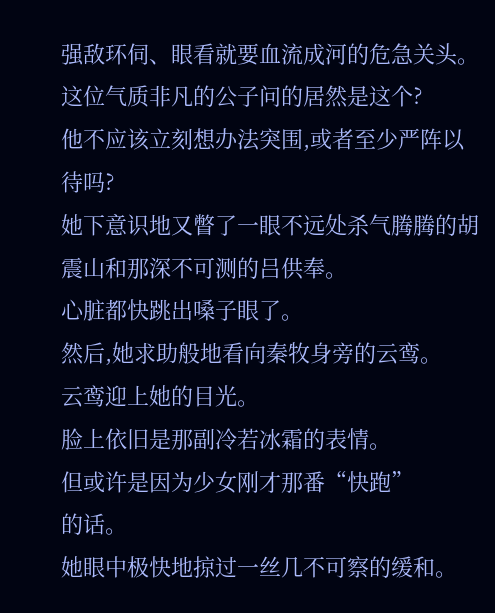强敌环伺、眼看就要血流成河的危急关头。
这位气质非凡的公子问的居然是这个?
他不应该立刻想办法突围,或者至少严阵以待吗?
她下意识地又瞥了一眼不远处杀气腾腾的胡震山和那深不可测的吕供奉。
心脏都快跳出嗓子眼了。
然后,她求助般地看向秦牧身旁的云鸾。
云鸾迎上她的目光。
脸上依旧是那副冷若冰霜的表情。
但或许是因为少女刚才那番“快跑”
的话。
她眼中极快地掠过一丝几不可察的缓和。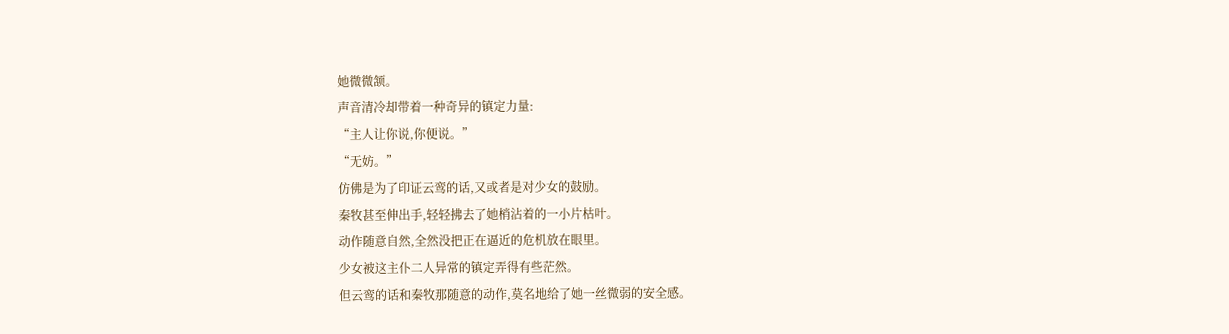她微微颔。
声音清冷却带着一种奇异的镇定力量:
“主人让你说,你便说。”
“无妨。”
仿佛是为了印证云鸾的话,又或者是对少女的鼓励。
秦牧甚至伸出手,轻轻拂去了她梢沾着的一小片枯叶。
动作随意自然,全然没把正在逼近的危机放在眼里。
少女被这主仆二人异常的镇定弄得有些茫然。
但云鸾的话和秦牧那随意的动作,莫名地给了她一丝微弱的安全感。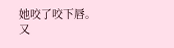她咬了咬下唇。
又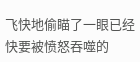飞快地偷瞄了一眼已经快要被愤怒吞噬的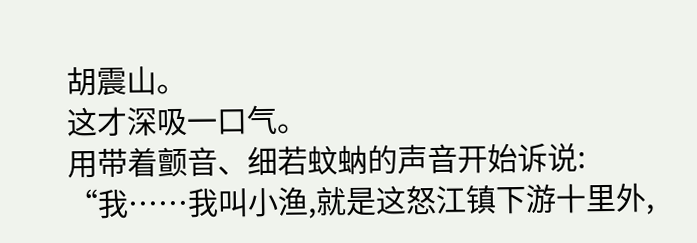胡震山。
这才深吸一口气。
用带着颤音、细若蚊蚋的声音开始诉说:
“我……我叫小渔,就是这怒江镇下游十里外,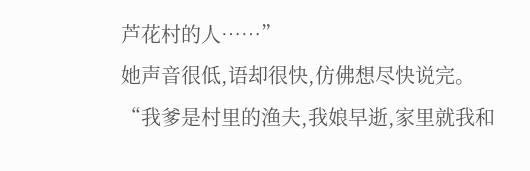芦花村的人……”
她声音很低,语却很快,仿佛想尽快说完。
“我爹是村里的渔夫,我娘早逝,家里就我和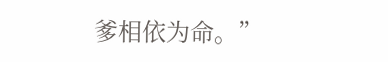爹相依为命。”